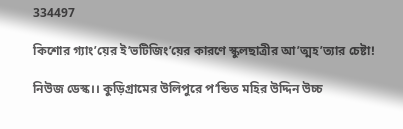334497

কিশোর গ্যাং’য়ের ই’ভটিজিং’য়ের কারণে স্কুলছাত্রীর আ’ত্মহ’ত্যার চেষ্টা!

নিউজ ডেস্ক।। কুড়িগ্রামের উলিপুরে প’ন্ডিত মহির উদ্দিন উচ্চ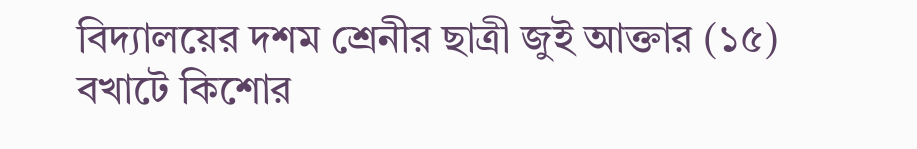বিদ্যালয়ের দশম শ্রেনীর ছাত্রী জুই আক্তার (১৫) বখাটে কিশোর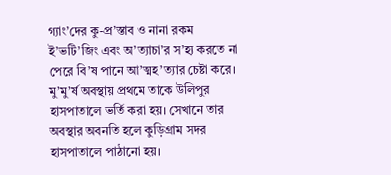গ্যাং’দের কু-প্র’স্তাব ও নানা রকম ই’ভটি’জিং এবং অ’ত্যাচা’র স’হ্য করতে না পেরে বি’ষ পানে আ’ত্মহ’ত্যার চেষ্টা করে। মু’মু’র্ষ অবস্থায় প্রথমে তাকে উলিপুর হাসপাতালে ভর্তি করা হয়। সেখানে তার অবস্থার অবনতি হলে কুড়িগ্রাম সদর হাসপাতালে পাঠানো হয়।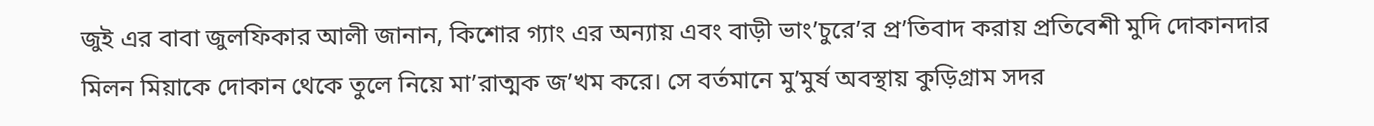জুই এর বাবা জুলফিকার আলী জানান, কিশোর গ্যাং এর অন্যায় এবং বাড়ী ভাং’চুরে’র প্র’তিবাদ করায় প্রতিবেশী মুদি দোকানদার মিলন মিয়াকে দোকান থেকে তুলে নিয়ে মা’রাত্মক জ’খম করে। সে বর্তমানে মু’মুর্ষ অবস্থায় কুড়িগ্রাম সদর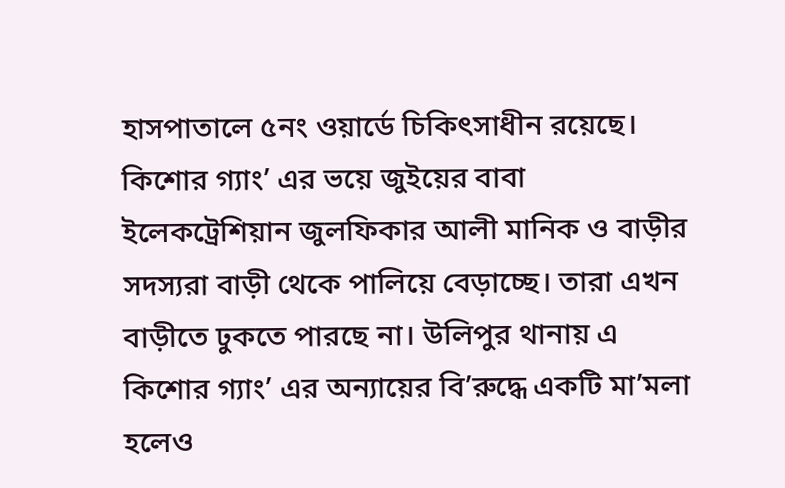হাসপাতালে ৫নং ওয়ার্ডে চিকিৎসাধীন রয়েছে। কিশোর গ্যাং’ এর ভয়ে জুইয়ের বাবা ইলেকট্রেশিয়ান জুলফিকার আলী মানিক ও বাড়ীর সদস্যরা বাড়ী থেকে পালিয়ে বেড়াচ্ছে। তারা এখন বাড়ীতে ঢুকতে পারছে না। উলিপুর থানায় এ কিশোর গ্যাং’ এর অন্যায়ের বি’রুদ্ধে একটি মা’মলা হলেও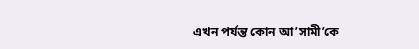এখন পর্যন্ত কোন আ’সামী’কে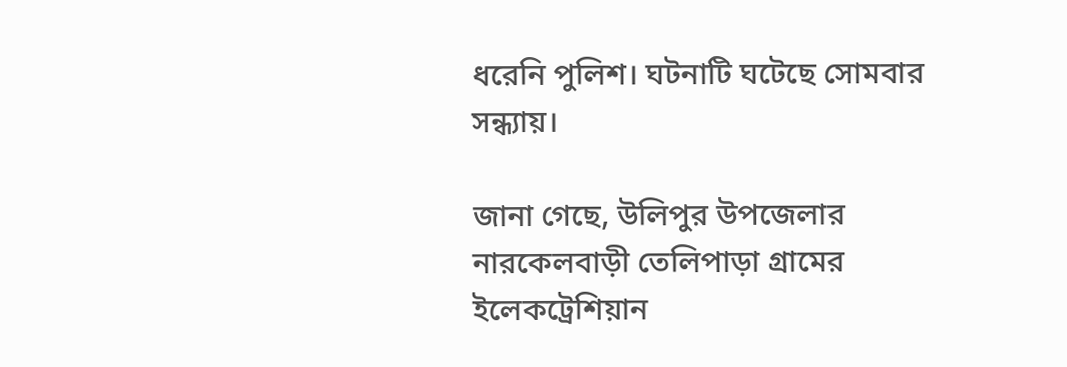ধরেনি পুলিশ। ঘটনাটি ঘটেছে সোমবার সন্ধ্যায়।

জানা গেছে, উলিপুর উপজেলার নারকেলবাড়ী তেলিপাড়া গ্রামের ইলেকট্রেশিয়ান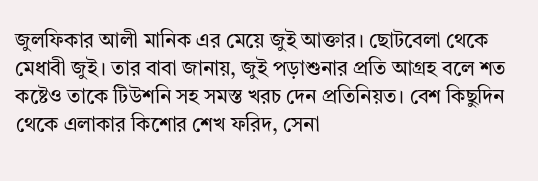জুলফিকার আলী মানিক এর মেয়ে জুই আক্তার। ছোটবেলা থেকে মেধাবী জুই। তার বাবা জানায়, জুই পড়াশুনার প্রতি আগ্রহ বলে শত কষ্টেও তাকে টিউশনি সহ সমস্ত খরচ দেন প্রতিনিয়ত। বেশ কিছুদিন থেকে এলাকার কিশোর শেখ ফরিদ, সেনা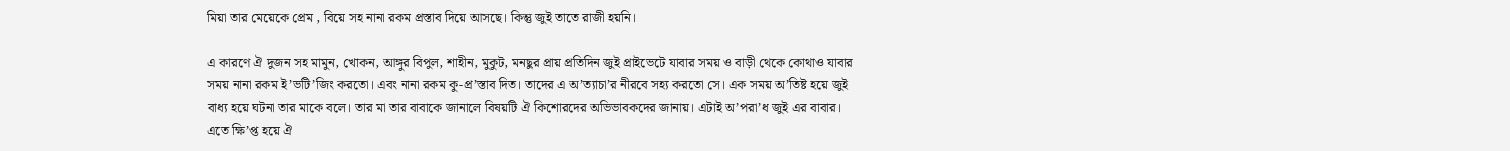মিয়া তার মেয়েকে প্রেম , বিয়ে সহ নানা রকম প্রস্তাব দিয়ে আসছে। কিন্তু জুই তাতে রাজী হয়নি।

এ কারণে ঐ দুজন সহ মামুন, খোকন, আঙ্গুর বিপুল, শাহীন, মুকুট, মনছুর প্রায় প্রতিদিন জুই প্রাইভেটে যাবার সময় ও বাড়ী থেকে কোথাও যাবার সময় নানা রকম ই’ভটি’জিং করতো। এবং নানা রকম কু-প্র’স্তাব দিত। তাদের এ অ’ত্যাচা’র নীরবে সহ্য করতো সে। এক সময় অ’তিষ্ট হয়ে জুই বাধ্য হয়ে ঘটনা তার মাকে বলে। তার মা তার বাবাকে জানালে বিষয়টি ঐ কিশোরদের অভিভাবকদের জানায়। এটাই অ’পরা’ধ জুই এর বাবার। এতে ক্ষি’প্ত হয়ে ঐ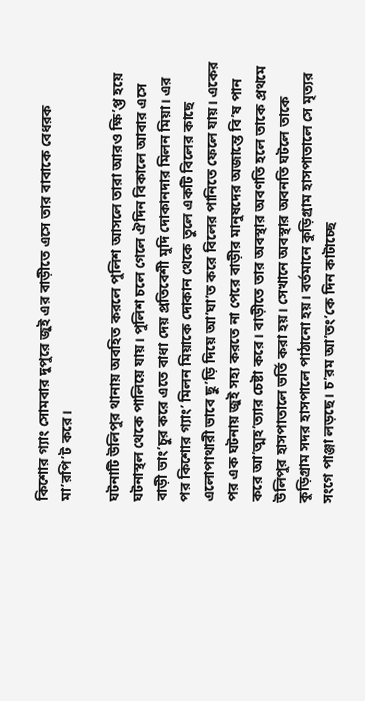কিশোর গ্যাং সোমবার দুপুরে জুই এর বাড়ীতে এসে তার বাবাকে বেধরক মা’রপি’ট করে।

ঘটনাটি উলিপুর থানায় অবহিত করলে পুলিশ আসলে তারা আরও ক্ষি’প্ত হয়ে ঘটনাস্থল থেকে পালিয়ে যায়। পুলিশ চলে গেলে ঐদিন বিকালে আবার এসে বাড়ী ভাং’চুর করে এতে বাধা দেয় প্রতিবেশী মুদি দোকানদার মিলন মিয়া। এর পর কিশোর গ্যাং’ মিলন মিয়াকে দোকান থেকে তুলে একটি বিলের কাছে এলোপাথারী ভাবে ছু’ড়ি দিয়ে আ’ঘা’ত করে বিলের পানিতে ফেলে যায়। একের পর এক ঘটনায় জুই সহ্য করতে না পেরে বাড়ীর মানুষদের অজান্তে বি’ষ পান করে আ’ত্মহ’ত্যার চেষ্টা করে। বাড়ীতে তার অবস্থার অবণতি হলে তাকে প্রথমে উলিপুর হাসপাতালে ভর্তি করা হয়। সেখানে অবস্থার অবনতি ঘটলে তাকে কুড়িগ্রাম সদর হাসপালে পাঠানো হয়। বর্তমানে কুড়িগ্রাম হাসপাতালে সে মৃত্যর সংগে পাঞ্জা লড়ছে। চ’রম আ’তং’কে দিন কাটাচ্ছে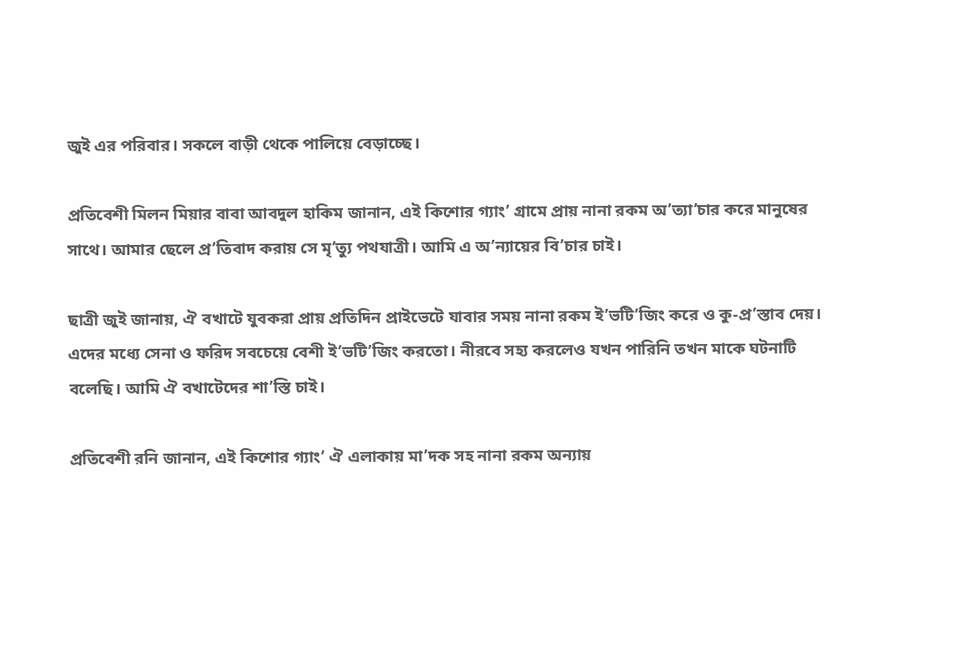জুই এর পরিবার। সকলে বাড়ী থেকে পালিয়ে বেড়াচ্ছে।

প্রতিবেশী মিলন মিয়ার বাবা আবদুল হাকিম জানান, এই কিশোর গ্যাং’ গ্রামে প্রায় নানা রকম অ’ত্যা’চার করে মানুষের সাথে। আমার ছেলে প্র’তিবাদ করায় সে মৃ’ত্যু পথযাত্রী। আমি এ অ’ন্যায়ের বি’চার চাই।

ছাত্রী জুই জানায়, ঐ বখাটে যুবকরা প্রায় প্রতিদিন প্রাইভেটে যাবার সময় নানা রকম ই’ভটি’জিং করে ও কু-প্র’স্তাব দেয়। এদের মধ্যে সেনা ও ফরিদ সবচেয়ে বেশী ই’ভটি’জিং করতো। নীরবে সহ্য করলেও যখন পারিনি তখন মাকে ঘটনাটি বলেছি। আমি ঐ বখাটেদের শা’স্তি চাই।

প্রতিবেশী রনি জানান, এই কিশোর গ্যাং’ ঐ এলাকায় মা’দক সহ নানা রকম অন্যায়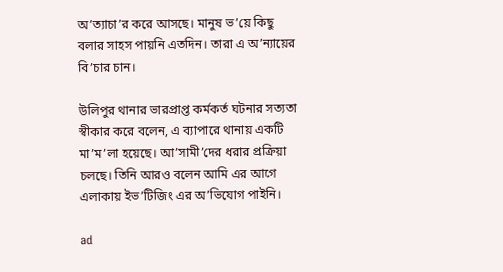অ’ত্যাচা’র করে আসছে। মানুষ ভ’য়ে কিছু বলার সাহস পায়নি এতদিন। তারা এ অ’ন্যায়ের বি’চার চান।

উলিপুর থানার ভারপ্রাপ্ত কর্মকর্ত ঘটনার সত্যতা স্বীকার করে বলেন, এ ব্যাপারে থানায় একটি মা’ম’লা হয়েছে। আ’সামী’দের ধরার প্রক্রিয়া চলছে। তিনি আরও বলেন আমি এর আগে এলাকায় ইভ’টিজিং এর অ’ভিযোগ পাইনি।

ad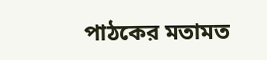পাঠকের মতামত